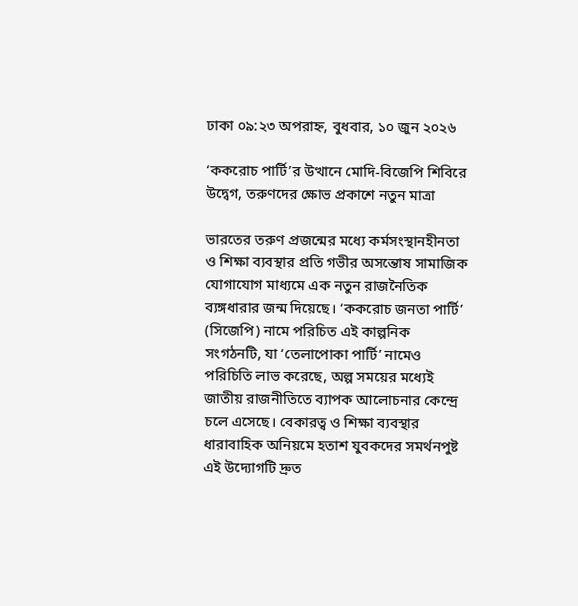ঢাকা ০৯:২৩ অপরাহ্ন, বুধবার, ১০ জুন ২০২৬

‘ককরোচ পার্টি’র উত্থানে মোদি-বিজেপি শিবিরে উদ্বেগ, তরুণদের ক্ষোভ প্রকাশে নতুন মাত্রা

ভারতের তরুণ প্রজন্মের মধ্যে কর্মসংস্থানহীনতা ও শিক্ষা ব্যবস্থার প্রতি গভীর অসন্তোষ সামাজিক যোগাযোগ মাধ্যমে এক নতুন রাজনৈতিক ব্যঙ্গধারার জন্ম দিয়েছে। ‘ককরোচ জনতা পার্টি’ (সিজেপি) নামে পরিচিত এই কাল্পনিক সংগঠনটি, যা ‘তেলাপোকা পার্টি’ নামেও পরিচিতি লাভ করেছে, অল্প সময়ের মধ্যেই জাতীয় রাজনীতিতে ব্যাপক আলোচনার কেন্দ্রে চলে এসেছে। বেকারত্ব ও শিক্ষা ব্যবস্থার ধারাবাহিক অনিয়মে হতাশ যুবকদের সমর্থনপুষ্ট এই উদ্যোগটি দ্রুত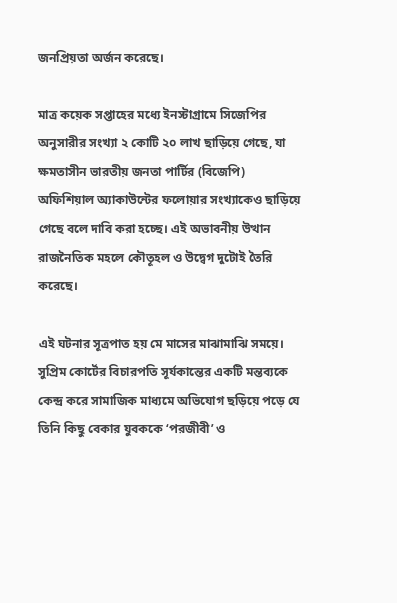জনপ্রিয়তা অর্জন করেছে।

মাত্র কয়েক সপ্তাহের মধ্যে ইনস্টাগ্রামে সিজেপির অনুসারীর সংখ্যা ২ কোটি ২০ লাখ ছাড়িয়ে গেছে, যা ক্ষমতাসীন ভারতীয় জনতা পার্টির (বিজেপি) অফিশিয়াল অ্যাকাউন্টের ফলোয়ার সংখ্যাকেও ছাড়িয়ে গেছে বলে দাবি করা হচ্ছে। এই অভাবনীয় উত্থান রাজনৈতিক মহলে কৌতূহল ও উদ্বেগ দুটোই তৈরি করেছে।

এই ঘটনার সূত্রপাত হয় মে মাসের মাঝামাঝি সময়ে। সুপ্রিম কোর্টের বিচারপতি সূর্যকান্তের একটি মন্তব্যকে কেন্দ্র করে সামাজিক মাধ্যমে অভিযোগ ছড়িয়ে পড়ে যে তিনি কিছু বেকার যুবককে ‘পরজীবী’ ও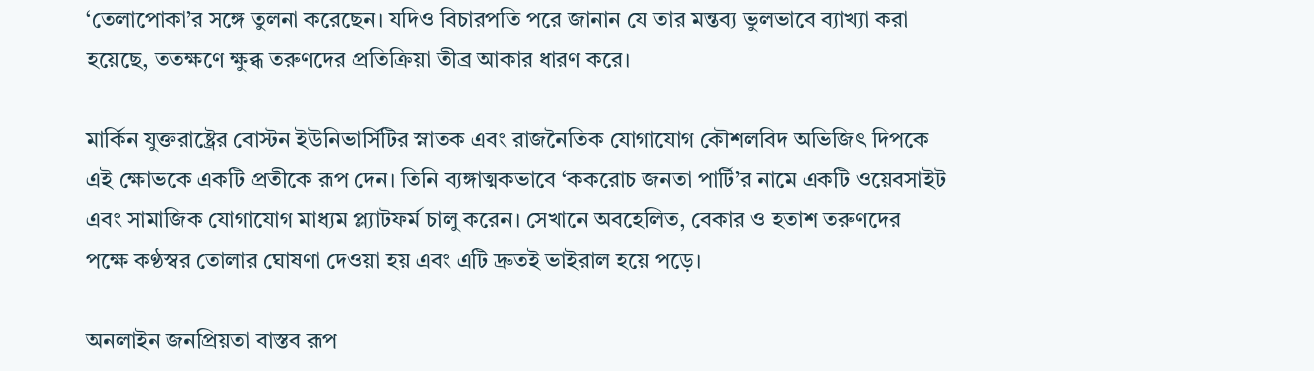‘তেলাপোকা’র সঙ্গে তুলনা করেছেন। যদিও বিচারপতি পরে জানান যে তার মন্তব্য ভুলভাবে ব্যাখ্যা করা হয়েছে, ততক্ষণে ক্ষুব্ধ তরুণদের প্রতিক্রিয়া তীব্র আকার ধারণ করে।

মার্কিন যুক্তরাষ্ট্রের বোস্টন ইউনিভার্সিটির স্নাতক এবং রাজনৈতিক যোগাযোগ কৌশলবিদ অভিজিৎ দিপকে এই ক্ষোভকে একটি প্রতীকে রূপ দেন। তিনি ব্যঙ্গাত্মকভাবে ‘ককরোচ জনতা পার্টি’র নামে একটি ওয়েবসাইট এবং সামাজিক যোগাযোগ মাধ্যম প্ল্যাটফর্ম চালু করেন। সেখানে অবহেলিত, বেকার ও হতাশ তরুণদের পক্ষে কণ্ঠস্বর তোলার ঘোষণা দেওয়া হয় এবং এটি দ্রুতই ভাইরাল হয়ে পড়ে।

অনলাইন জনপ্রিয়তা বাস্তব রূপ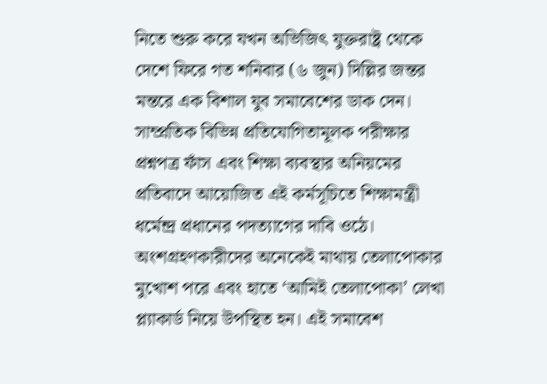নিতে শুরু করে যখন অভিজিৎ যুক্তরাষ্ট্র থেকে দেশে ফিরে গত শনিবার (৬ জুন) দিল্লির জন্তর মন্তরে এক বিশাল যুব সমাবেশের ডাক দেন। সাম্প্রতিক বিভিন্ন প্রতিযোগিতামূলক পরীক্ষার প্রশ্নপত্র ফাঁস এবং শিক্ষা ব্যবস্থার অনিয়মের প্রতিবাদে আয়োজিত এই কর্মসূচিতে শিক্ষামন্ত্রী ধর্মেন্দ্র প্রধানের পদত্যাগের দাবি ওঠে। অংশগ্রহণকারীদের অনেকেই মাথায় তেলাপোকার মুখোশ পরে এবং হাতে ‘আমিই তেলাপোকা’ লেখা প্ল্যাকার্ড নিয়ে উপস্থিত হন। এই সমাবেশ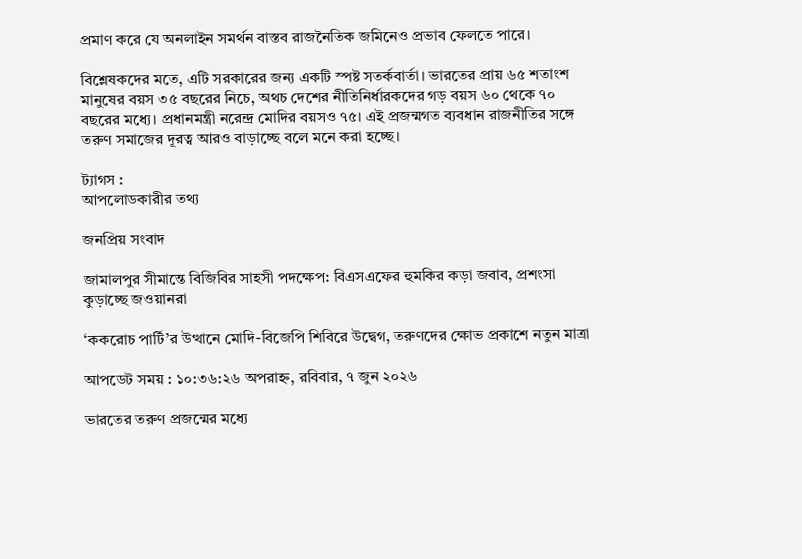প্রমাণ করে যে অনলাইন সমর্থন বাস্তব রাজনৈতিক জমিনেও প্রভাব ফেলতে পারে।

বিশ্লেষকদের মতে, এটি সরকারের জন্য একটি স্পষ্ট সতর্কবার্তা। ভারতের প্রায় ৬৫ শতাংশ মানুষের বয়স ৩৫ বছরের নিচে, অথচ দেশের নীতিনির্ধারকদের গড় বয়স ৬০ থেকে ৭০ বছরের মধ্যে। প্রধানমন্ত্রী নরেন্দ্র মোদির বয়সও ৭৫। এই প্রজন্মগত ব্যবধান রাজনীতির সঙ্গে তরুণ সমাজের দূরত্ব আরও বাড়াচ্ছে বলে মনে করা হচ্ছে।

ট্যাগস :
আপলোডকারীর তথ্য

জনপ্রিয় সংবাদ

জামালপুর সীমান্তে বিজিবির সাহসী পদক্ষেপ: বিএসএফের হুমকির কড়া জবাব, প্রশংসা কুড়াচ্ছে জওয়ানরা

‘ককরোচ পার্টি’র উত্থানে মোদি-বিজেপি শিবিরে উদ্বেগ, তরুণদের ক্ষোভ প্রকাশে নতুন মাত্রা

আপডেট সময় : ১০:৩৬:২৬ অপরাহ্ন, রবিবার, ৭ জুন ২০২৬

ভারতের তরুণ প্রজন্মের মধ্যে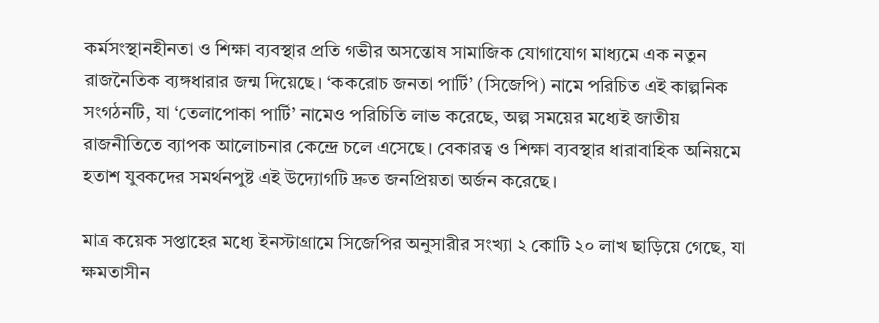কর্মসংস্থানহীনতা ও শিক্ষা ব্যবস্থার প্রতি গভীর অসন্তোষ সামাজিক যোগাযোগ মাধ্যমে এক নতুন রাজনৈতিক ব্যঙ্গধারার জন্ম দিয়েছে। ‘ককরোচ জনতা পার্টি’ (সিজেপি) নামে পরিচিত এই কাল্পনিক সংগঠনটি, যা ‘তেলাপোকা পার্টি’ নামেও পরিচিতি লাভ করেছে, অল্প সময়ের মধ্যেই জাতীয় রাজনীতিতে ব্যাপক আলোচনার কেন্দ্রে চলে এসেছে। বেকারত্ব ও শিক্ষা ব্যবস্থার ধারাবাহিক অনিয়মে হতাশ যুবকদের সমর্থনপুষ্ট এই উদ্যোগটি দ্রুত জনপ্রিয়তা অর্জন করেছে।

মাত্র কয়েক সপ্তাহের মধ্যে ইনস্টাগ্রামে সিজেপির অনুসারীর সংখ্যা ২ কোটি ২০ লাখ ছাড়িয়ে গেছে, যা ক্ষমতাসীন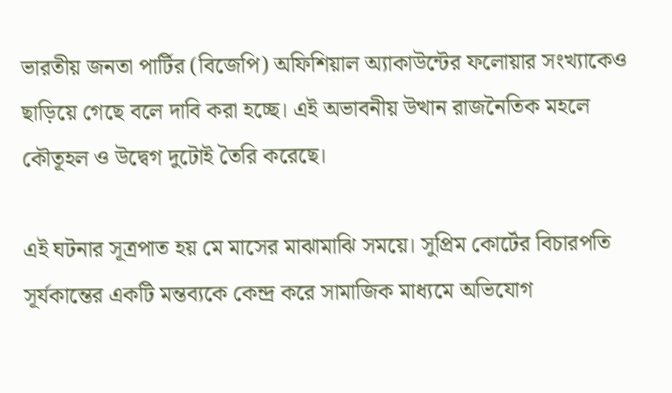ভারতীয় জনতা পার্টির (বিজেপি) অফিশিয়াল অ্যাকাউন্টের ফলোয়ার সংখ্যাকেও ছাড়িয়ে গেছে বলে দাবি করা হচ্ছে। এই অভাবনীয় উত্থান রাজনৈতিক মহলে কৌতূহল ও উদ্বেগ দুটোই তৈরি করেছে।

এই ঘটনার সূত্রপাত হয় মে মাসের মাঝামাঝি সময়ে। সুপ্রিম কোর্টের বিচারপতি সূর্যকান্তের একটি মন্তব্যকে কেন্দ্র করে সামাজিক মাধ্যমে অভিযোগ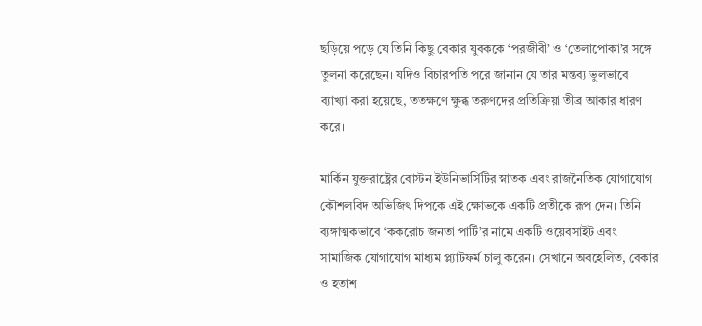ছড়িয়ে পড়ে যে তিনি কিছু বেকার যুবককে ‘পরজীবী’ ও ‘তেলাপোকা’র সঙ্গে তুলনা করেছেন। যদিও বিচারপতি পরে জানান যে তার মন্তব্য ভুলভাবে ব্যাখ্যা করা হয়েছে, ততক্ষণে ক্ষুব্ধ তরুণদের প্রতিক্রিয়া তীব্র আকার ধারণ করে।

মার্কিন যুক্তরাষ্ট্রের বোস্টন ইউনিভার্সিটির স্নাতক এবং রাজনৈতিক যোগাযোগ কৌশলবিদ অভিজিৎ দিপকে এই ক্ষোভকে একটি প্রতীকে রূপ দেন। তিনি ব্যঙ্গাত্মকভাবে ‘ককরোচ জনতা পার্টি’র নামে একটি ওয়েবসাইট এবং সামাজিক যোগাযোগ মাধ্যম প্ল্যাটফর্ম চালু করেন। সেখানে অবহেলিত, বেকার ও হতাশ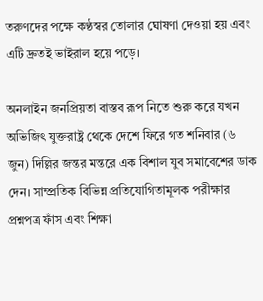তরুণদের পক্ষে কণ্ঠস্বর তোলার ঘোষণা দেওয়া হয় এবং এটি দ্রুতই ভাইরাল হয়ে পড়ে।

অনলাইন জনপ্রিয়তা বাস্তব রূপ নিতে শুরু করে যখন অভিজিৎ যুক্তরাষ্ট্র থেকে দেশে ফিরে গত শনিবার (৬ জুন) দিল্লির জন্তর মন্তরে এক বিশাল যুব সমাবেশের ডাক দেন। সাম্প্রতিক বিভিন্ন প্রতিযোগিতামূলক পরীক্ষার প্রশ্নপত্র ফাঁস এবং শিক্ষা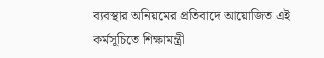ব্যবস্থার অনিয়মের প্রতিবাদে আয়োজিত এই কর্মসূচিতে শিক্ষামন্ত্রী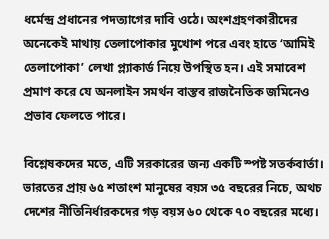ধর্মেন্দ্র প্রধানের পদত্যাগের দাবি ওঠে। অংশগ্রহণকারীদের অনেকেই মাথায় তেলাপোকার মুখোশ পরে এবং হাতে ‘আমিই তেলাপোকা’ লেখা প্ল্যাকার্ড নিয়ে উপস্থিত হন। এই সমাবেশ প্রমাণ করে যে অনলাইন সমর্থন বাস্তব রাজনৈতিক জমিনেও প্রভাব ফেলতে পারে।

বিশ্লেষকদের মতে, এটি সরকারের জন্য একটি স্পষ্ট সতর্কবার্তা। ভারতের প্রায় ৬৫ শতাংশ মানুষের বয়স ৩৫ বছরের নিচে, অথচ দেশের নীতিনির্ধারকদের গড় বয়স ৬০ থেকে ৭০ বছরের মধ্যে।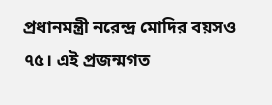প্রধানমন্ত্রী নরেন্দ্র মোদির বয়সও ৭৫। এই প্রজন্মগত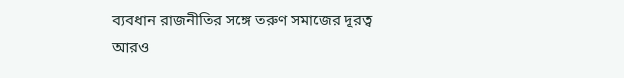ব্যবধান রাজনীতির সঙ্গে তরুণ সমাজের দূরত্ব আরও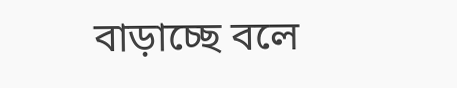বাড়াচ্ছে বলে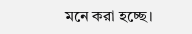মনে করা হচ্ছে।